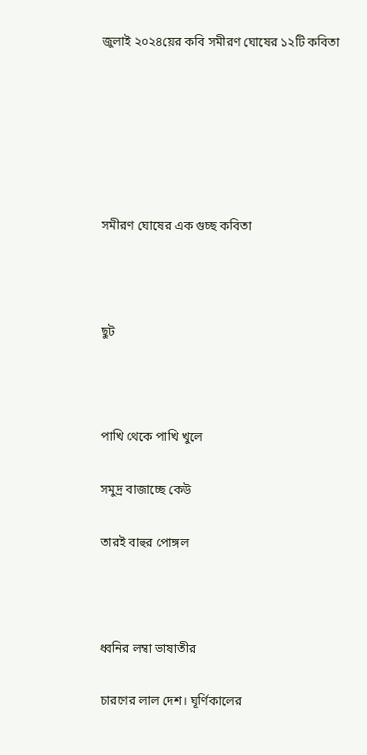জুলাই ২০২৪য়ের কবি সমীরণ ঘোষের ১২টি কবিতা






সমীরণ ঘোষের এক গুচ্ছ কবিতা



ছুট



পাখি থেকে পাখি খুলে

সমুদ্র বাজাচ্ছে কেউ

তারই বাহুর পোঙ্গল



ধ্বনির লম্বা ভাষাতীর

চারণের লাল দেশ। ঘূর্ণিকালের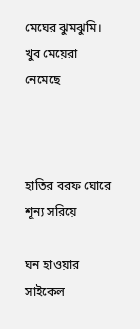মেঘের ঝুমঝুমি। খুব মেয়েরা নেমেছে



হাতির বরফ ঘোরে শূন্য সরিয়ে

ঘন হাওয়ার সাইকেল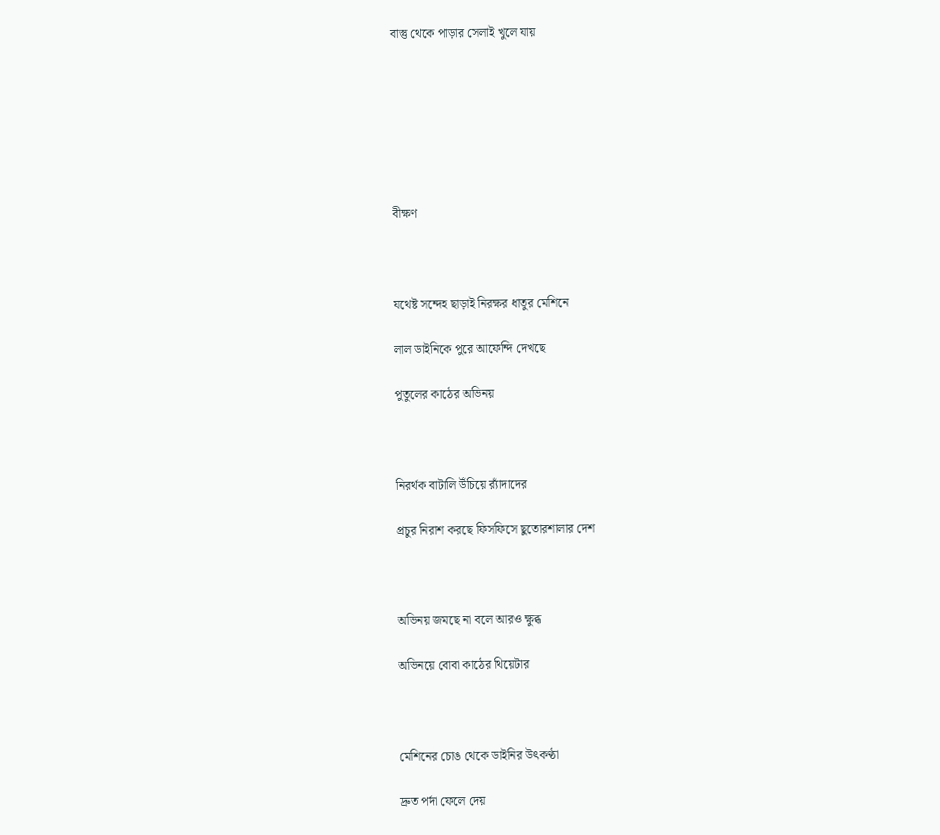বাস্তু থেকে পাড়ার সেলাই খুলে যায়







বীক্ষণ



যথেষ্ট সন্দেহ ছাড়াই নিরক্ষর ধাতুর মেশিনে

লাল ডাইনিকে পুরে আফেন্দি দেখছে

পুতুলের কাঠের অভিনয়



নিরর্থক বাটালি উঁচিয়ে র‌্যাঁদাদের

প্রচুর নিরাশ করছে ফিসফিসে ছুতোরশালার দেশ



অভিনয় জমছে না বলে আরও ক্ষুব্ধ

অভিনয়ে বোবা কাঠের থিয়েটার



মেশিনের চোঙ থেকে ডাইনির উৎকণ্ঠা

দ্রুত পর্দা ফেলে দেয়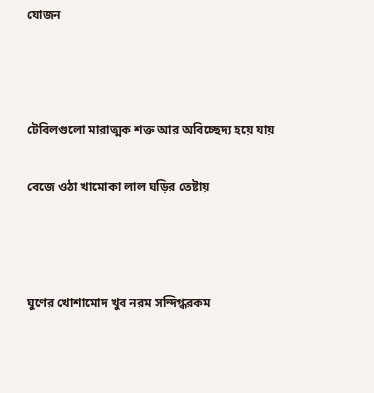যোজন



টেবিলগুলো মারাত্মক শক্ত আর অবিচ্ছেদ্য হয়ে যায়

বেজে ওঠা খামোকা লাল ঘড়ির তেষ্টায়



ঘুণের খোশামোদ খুব নরম সন্দিগ্ধরকম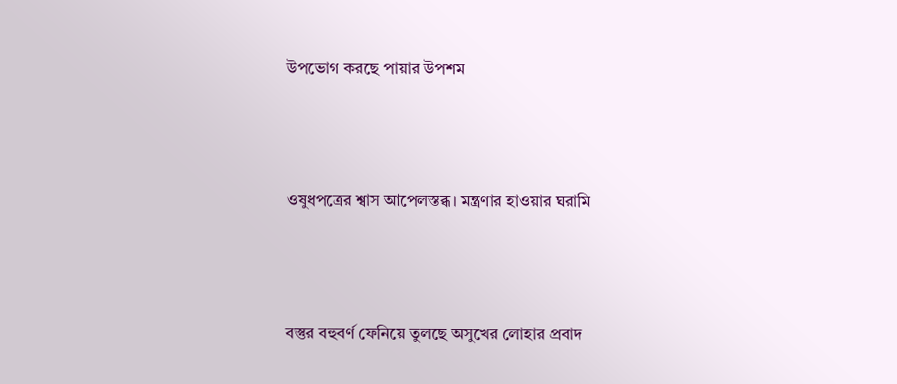উপভোগ করছে পায়ার উপশম



ওষুধপত্রের শ্বাস আপেলস্তব্ধ। মন্ত্রণার হাওয়ার ঘরামি



বস্তুর বহুবর্ণ ফেনিয়ে তুলছে অসুখের লোহার প্রবাদ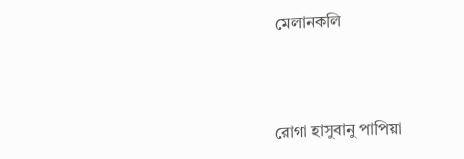মেলানকলি



রোগা হাসুবানু পাপিয়া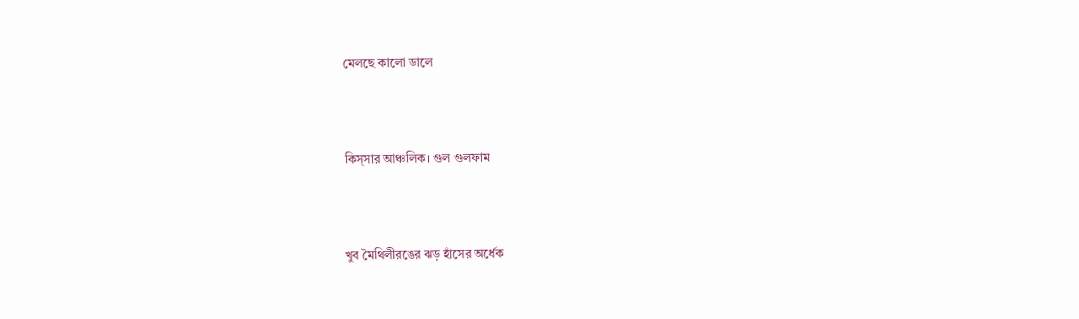মেলছে কালো ডালে



কিস্‌সার আঞ্চলিক। গুল গুলফাম



খুব মৈথিলীরঙের ঝড় হাঁসের অর্ধেক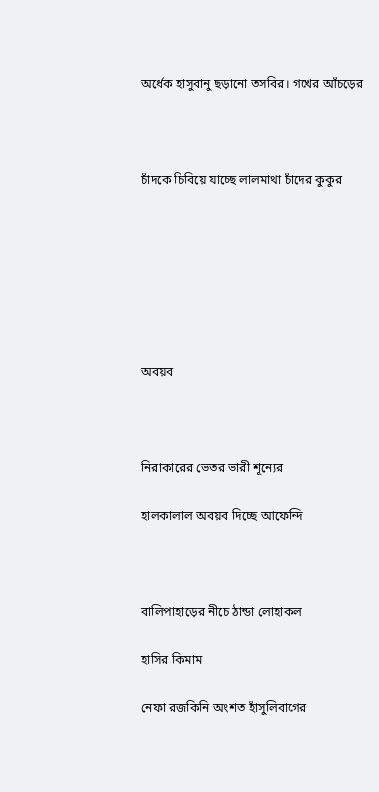অর্ধেক হাসুবানু ছড়ানো তসবির। গখের আঁচড়ের



চাঁদকে চিবিয়ে যাচ্ছে লালমাথা চাঁদের কুকুর







অবয়ব



নিরাকারের ভেতর ভারী শূন্যের

হালকালাল অবয়ব দিচ্ছে আফেন্দি



বালিপাহাড়ের নীচে ঠান্ডা লোহাকল

হাসির কিমাম

নেফা রজকিনি অংশত হাঁসুলিবাগের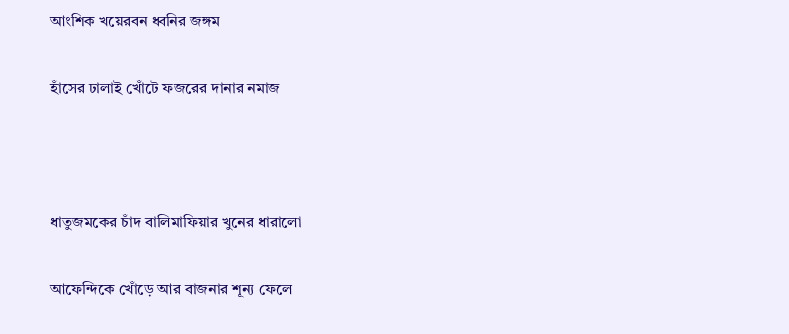আংশিক খয়েরবন ধ্বনির জঙ্গম

হাঁসের ঢালাই খোঁটে ফজরের দানার নমাজ



ধাতুজমকের চাঁদ বালিমাফিয়ার খুনের ধারালো

আফেন্দিকে খোঁড়ে আর বাজনার শূন্য ফেলে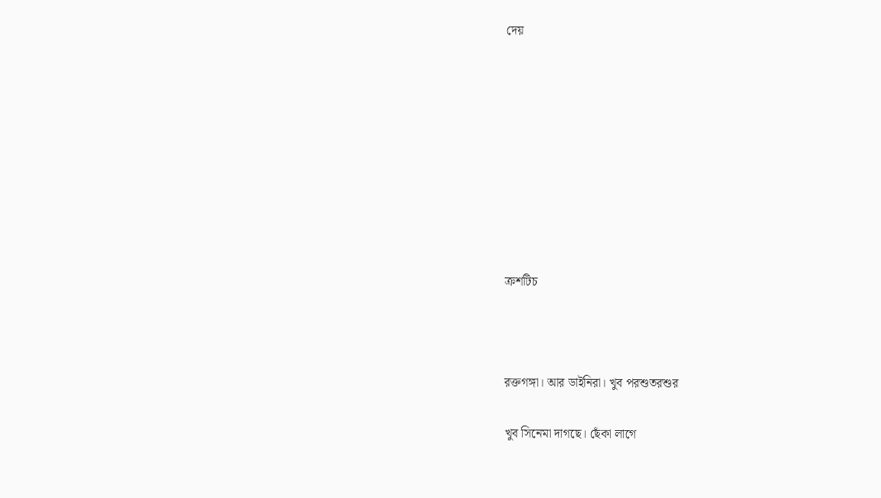দেয়









ক্রশটিচ



রক্তগঙ্গা। আর ডাইনিরা। খুব পরশুতরশুর

খুব সিনেমা দাগছে। ছেঁকা লাগে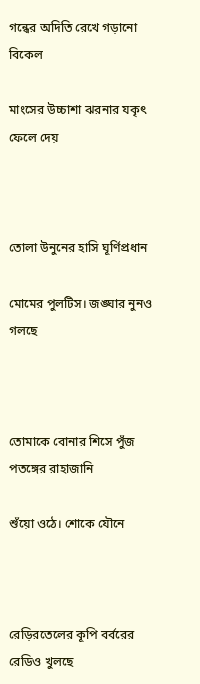গন্ধের অদিতি রেখে গড়ানো বিকেল

মাংসের উচ্চাশা ঝরনার যকৃৎ ফেলে দেয়



তোলা উনুনের হাসি ঘূর্ণিপ্রধান

মোমের পুলটিস। জঙ্ঘার নুনও গলছে



তোমাকে বোনার শিসে পুঁজ পতঙ্গের রাহাজানি

শুঁয়ো ওঠে। শোকে যৌনে



রেড়িরতেলের কূপি বর্বরের রেডিও খুলছে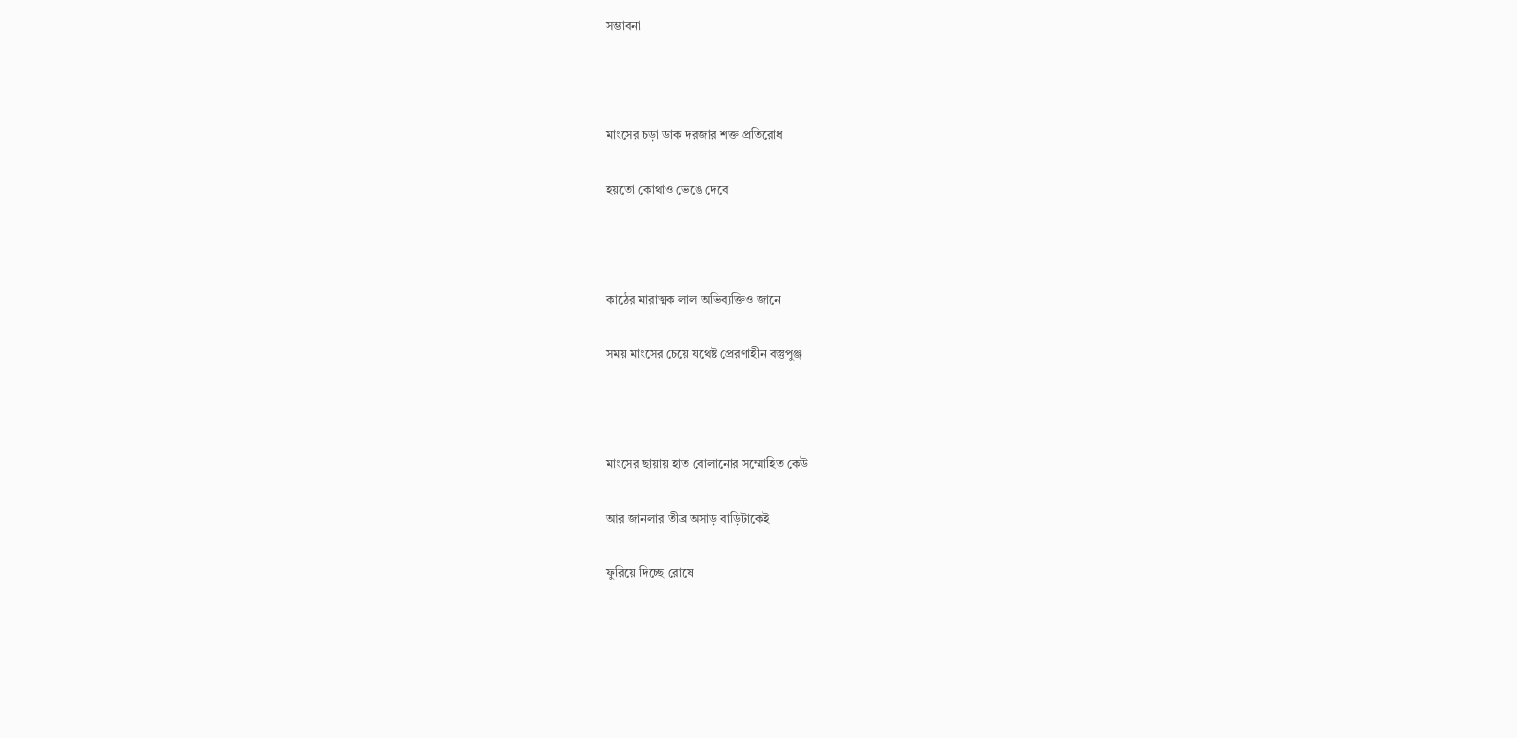সম্ভাবনা



মাংসের চড়া ডাক দরজার শক্ত প্রতিরোধ

হয়তো কোথাও ভেঙে দেবে



কাঠের মারাত্মক লাল অভিব্যক্তিও জানে

সময় মাংসের চেয়ে যথেষ্ট প্রেরণাহীন বস্তুপুঞ্জ



মাংসের ছায়ায় হাত বোলানোর সম্মোহিত কেউ

আর জানলার তীব্র অসাড় বাড়িটাকেই

ফুরিয়ে দিচ্ছে রোষে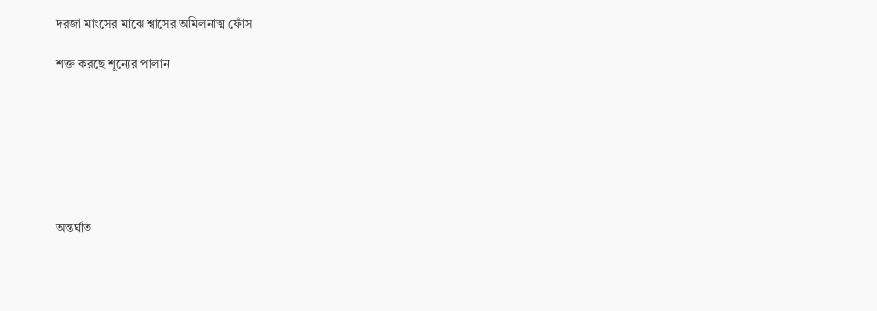দরজা মাংসের মাঝে শ্বাসের অমিলনাত্ম ফোঁস

শক্ত করছে শূন্যের পালান







অন্তর্ঘাত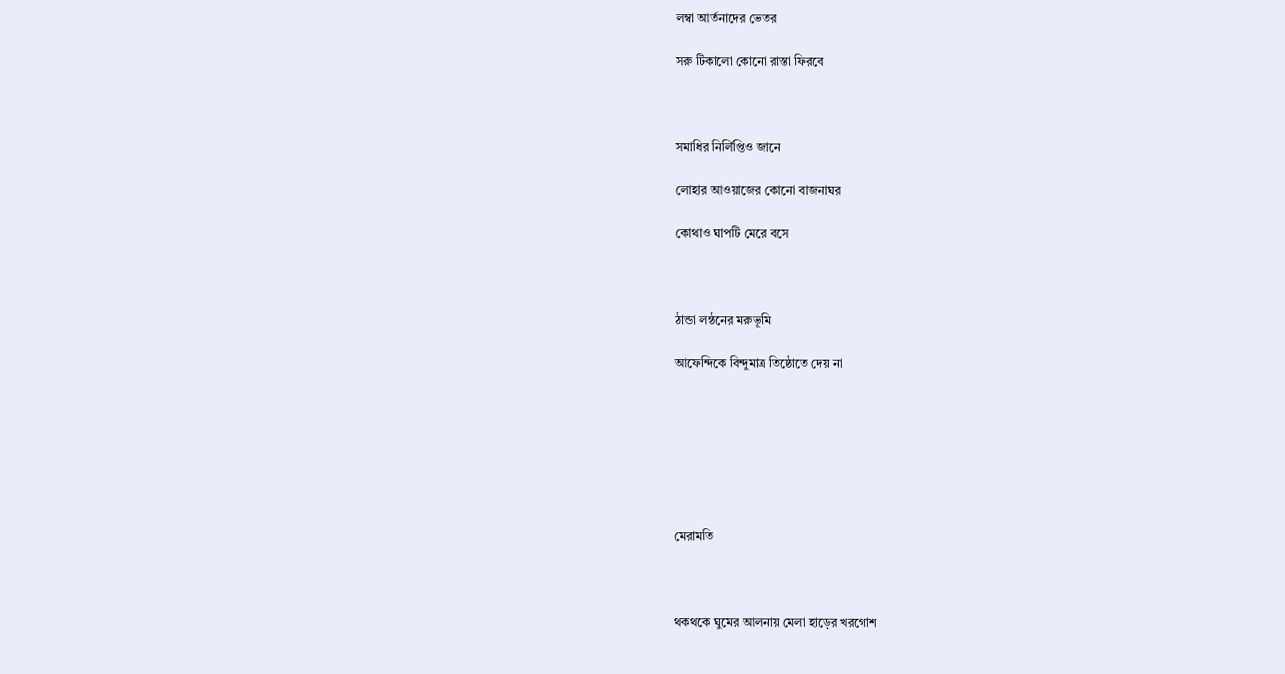লম্বা আর্তনাদের ভেতর

সরু টিকালো কোনো রাস্তা ফিরবে



সমাধির নির্লিপ্তিও জানে

লোহার আওয়াজের কোনো বাজনাঘর

কোথাও ঘাপটি মেরে বসে



ঠান্ডা লন্ঠনের মরুভূমি

আফেন্দিকে বিন্দুমাত্র তিষ্ঠোতে দেয় না







মেরামতি



থকথকে ঘুমের আলনায় মেলা হাড়ের খরগোশ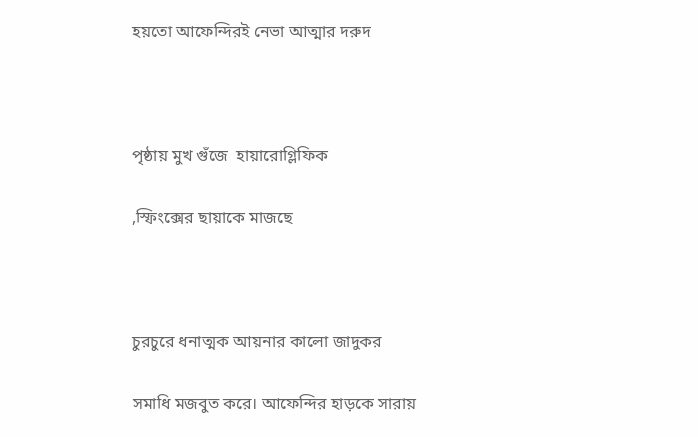হয়তো আফেন্দিরই নেভা আত্মার দরুদ



পৃষ্ঠায় মুখ গুঁজে  হায়ারোগ্লিফিক

,স্ফিংক্সের ছায়াকে মাজছে



চুরচুরে ধনাত্মক আয়নার কালো জাদুকর

সমাধি মজবুত করে। আফেন্দির হাড়কে সারায়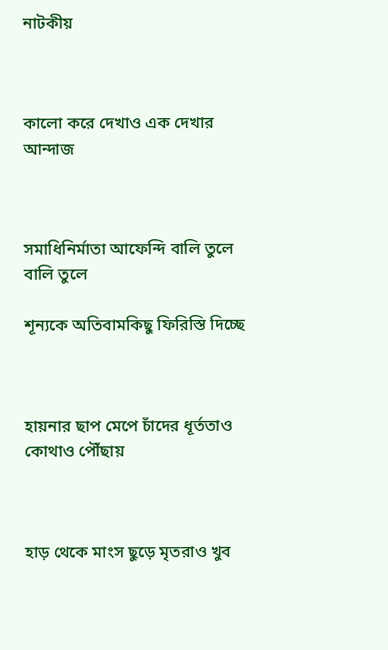নাটকীয়



কালো করে দেখাও এক দেখার আন্দাজ



সমাধিনির্মাতা আফেন্দি বালি তুলে বালি তুলে

শূন্যকে অতিবামকিছু ফিরিস্তি দিচ্ছে



হায়নার ছাপ মেপে চাঁদের ধূর্ততাও কোথাও পৌঁছায়



হাড় থেকে মাংস ছুড়ে মৃতরাও খুব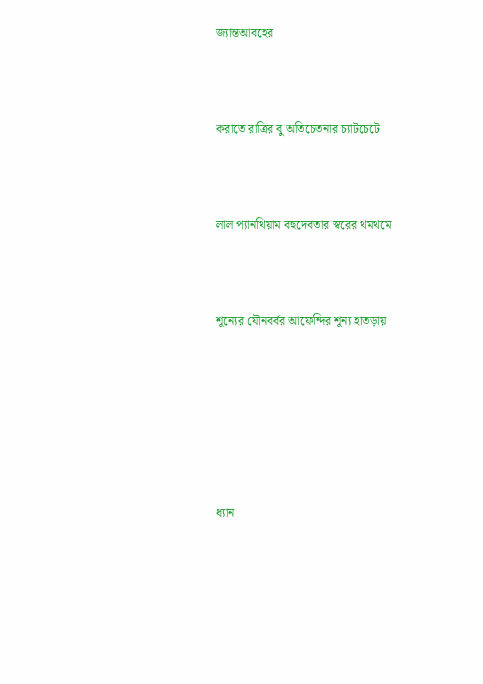জ্যান্তআবহের



করাতে রাত্রির বু অতিচেতনার চ্যাটচেটে



লাল প্যানথিয়াম বহুদেবতার স্বরের থমথমে



শূন্যের যৌনবর্বর আফেন্দির শূন্য হাতড়ায়







ধ্যান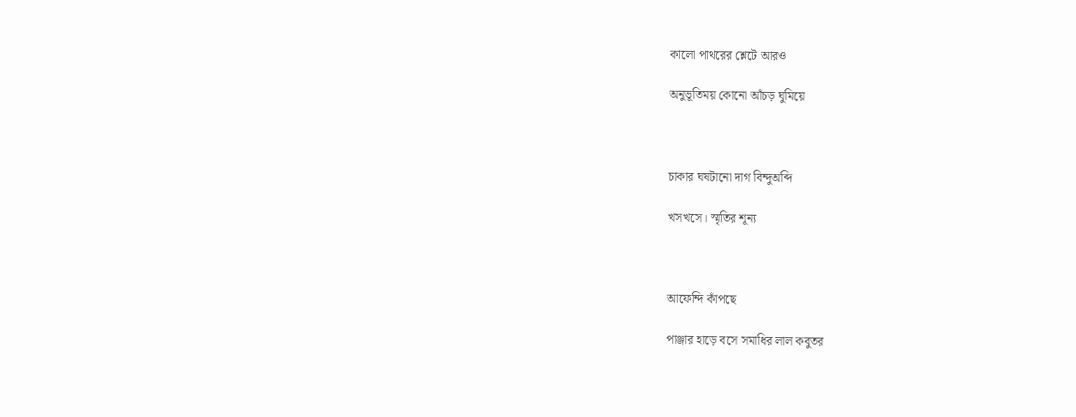কালো পাথরের শ্লেটে আরও

অনুভূতিময় কোনো আঁচড় ঘুমিয়ে



চাকার ঘষটানো দাগ বিন্দুঅব্দি

খসখসে। স্মৃতির শূন্য



আফেন্দি কাঁপছে

পাঞ্জার হাড়ে বসে সমাধির লাল কবুতর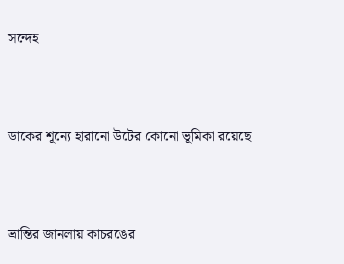সন্দেহ



ডাকের শূন্যে হারানো উটের কোনো ভূমিকা রয়েছে



ভ্রান্তির জানলায় কাচরঙের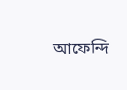আফেন্দি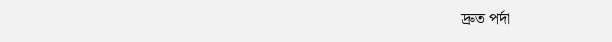দ্রুত পর্দা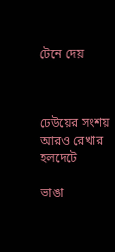টেনে দেয়



ঢেউয়ের সংশয় আরও রেখার হলদেটে

ভাঙা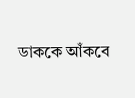ডাককে আঁকবে